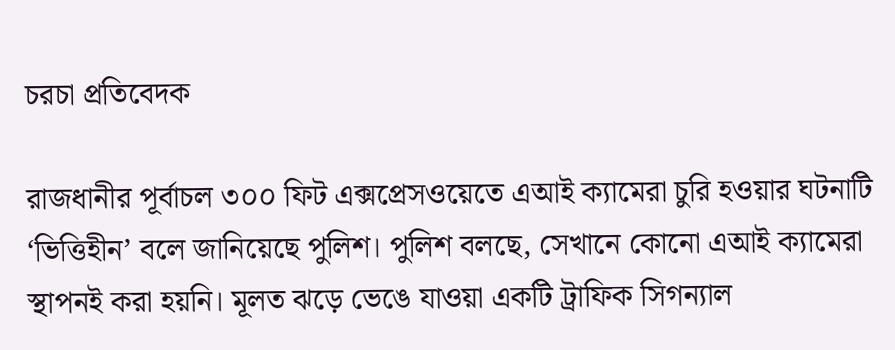চরচা প্রতিবেদক

রাজধানীর পূর্বাচল ৩০০ ফিট এক্সপ্রেসওয়েতে এআই ক্যামেরা চুরি হওয়ার ঘটনাটি ‘ভিত্তিহীন’ বলে জানিয়েছে পুলিশ। পুলিশ বলছে, সেখানে কোনো এআই ক্যামেরা স্থাপনই করা হয়নি। মূলত ঝড়ে ভেঙে যাওয়া একটি ট্রাফিক সিগন্যাল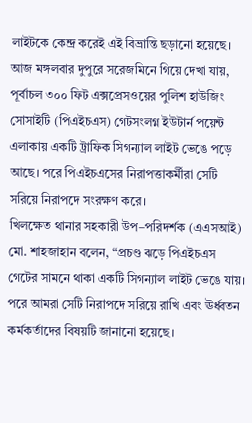লাইটকে কেন্দ্র করেই এই বিভ্রান্তি ছড়ানো হয়েছে।
আজ মঙ্গলবার দুপুরে সরেজমিনে গিয়ে দেখা যায়, পূর্বাচল ৩০০ ফিট এক্সপ্রেসওয়ের পুলিশ হাউজিং সোসাইটি (পিএইচএস) গেটসংলগ্ন ইউটার্ন পয়েন্ট এলাকায় একটি ট্রাফিক সিগন্যাল লাইট ভেঙে পড়ে আছে। পরে পিএইচএসের নিরাপত্তাকর্মীরা সেটি সরিয়ে নিরাপদে সংরক্ষণ করে।
খিলক্ষেত থানার সহকারী উপ–পরিদর্শক (এএসআই) মো. শাহজাহান বলেন, “প্রচণ্ড ঝড়ে পিএইচএস গেটের সামনে থাকা একটি সিগন্যাল লাইট ভেঙে যায়। পরে আমরা সেটি নিরাপদে সরিয়ে রাখি এবং ঊর্ধ্বতন কর্মকর্তাদের বিষয়টি জানানো হয়েছে।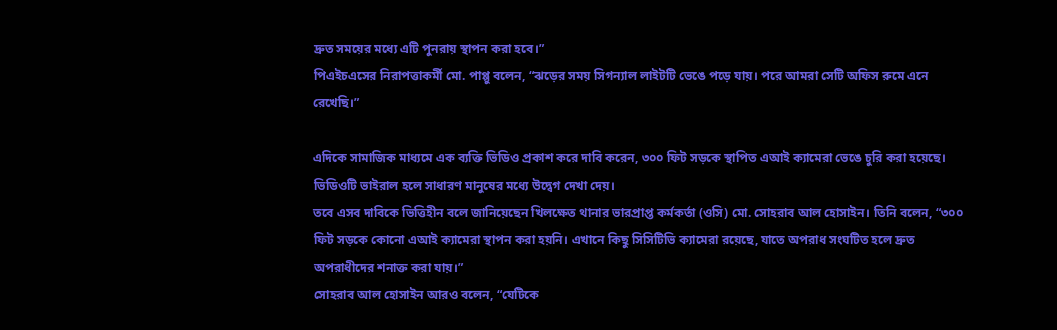দ্রুত সময়ের মধ্যে এটি পুনরায় স্থাপন করা হবে।”
পিএইচএসের নিরাপত্তাকর্মী মো. পাপ্পু বলেন, “ঝড়ের সময় সিগন্যাল লাইটটি ভেঙে পড়ে যায়। পরে আমরা সেটি অফিস রুমে এনে রেখেছি।”

এদিকে সামাজিক মাধ্যমে এক ব্যক্তি ভিডিও প্রকাশ করে দাবি করেন, ৩০০ ফিট সড়কে স্থাপিত এআই ক্যামেরা ভেঙে চুরি করা হয়েছে। ভিডিওটি ভাইরাল হলে সাধারণ মানুষের মধ্যে উদ্বেগ দেখা দেয়।
তবে এসব দাবিকে ভিত্তিহীন বলে জানিয়েছেন খিলক্ষেত থানার ভারপ্রাপ্ত কর্মকর্তা (ওসি) মো. সোহরাব আল হোসাইন। তিনি বলেন, “৩০০ ফিট সড়কে কোনো এআই ক্যামেরা স্থাপন করা হয়নি। এখানে কিছু সিসিটিভি ক্যামেরা রয়েছে, যাতে অপরাধ সংঘটিত হলে দ্রুত অপরাধীদের শনাক্ত করা যায়।”
সোহরাব আল হোসাইন আরও বলেন, “যেটিকে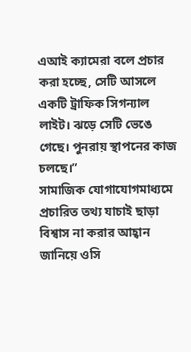এআই ক্যামেরা বলে প্রচার করা হচ্ছে, সেটি আসলে একটি ট্রাফিক সিগন্যাল লাইট। ঝড়ে সেটি ভেঙে গেছে। পুনরায় স্থাপনের কাজ চলছে।”
সামাজিক যোগাযোগমাধ্যমে প্রচারিত তথ্য যাচাই ছাড়া বিশ্বাস না করার আহ্বান জানিয়ে ওসি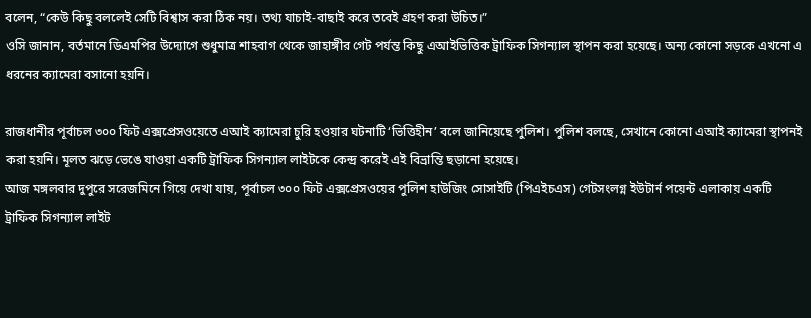বলেন, “কেউ কিছু বললেই সেটি বিশ্বাস করা ঠিক নয়। তথ্য যাচাই-বাছাই করে তবেই গ্রহণ করা উচিত।”
ওসি জানান, বর্তমানে ডিএমপির উদ্যোগে শুধুমাত্র শাহবাগ থেকে জাহাঙ্গীর গেট পর্যন্ত কিছু এআইভিত্তিক ট্রাফিক সিগন্যাল স্থাপন করা হয়েছে। অন্য কোনো সড়কে এখনো এ ধরনের ক্যামেরা বসানো হয়নি।

রাজধানীর পূর্বাচল ৩০০ ফিট এক্সপ্রেসওয়েতে এআই ক্যামেরা চুরি হওয়ার ঘটনাটি ‘ভিত্তিহীন’ বলে জানিয়েছে পুলিশ। পুলিশ বলছে, সেখানে কোনো এআই ক্যামেরা স্থাপনই করা হয়নি। মূলত ঝড়ে ভেঙে যাওয়া একটি ট্রাফিক সিগন্যাল লাইটকে কেন্দ্র করেই এই বিভ্রান্তি ছড়ানো হয়েছে।
আজ মঙ্গলবার দুপুরে সরেজমিনে গিয়ে দেখা যায়, পূর্বাচল ৩০০ ফিট এক্সপ্রেসওয়ের পুলিশ হাউজিং সোসাইটি (পিএইচএস) গেটসংলগ্ন ইউটার্ন পয়েন্ট এলাকায় একটি ট্রাফিক সিগন্যাল লাইট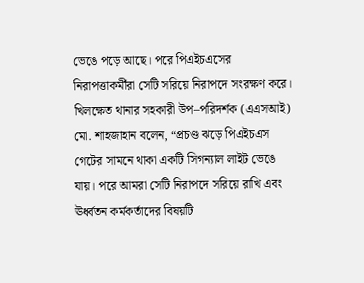ভেঙে পড়ে আছে। পরে পিএইচএসের নিরাপত্তাকর্মীরা সেটি সরিয়ে নিরাপদে সংরক্ষণ করে।
খিলক্ষেত থানার সহকারী উপ–পরিদর্শক (এএসআই) মো. শাহজাহান বলেন, “প্রচণ্ড ঝড়ে পিএইচএস গেটের সামনে থাকা একটি সিগন্যাল লাইট ভেঙে যায়। পরে আমরা সেটি নিরাপদে সরিয়ে রাখি এবং ঊর্ধ্বতন কর্মকর্তাদের বিষয়টি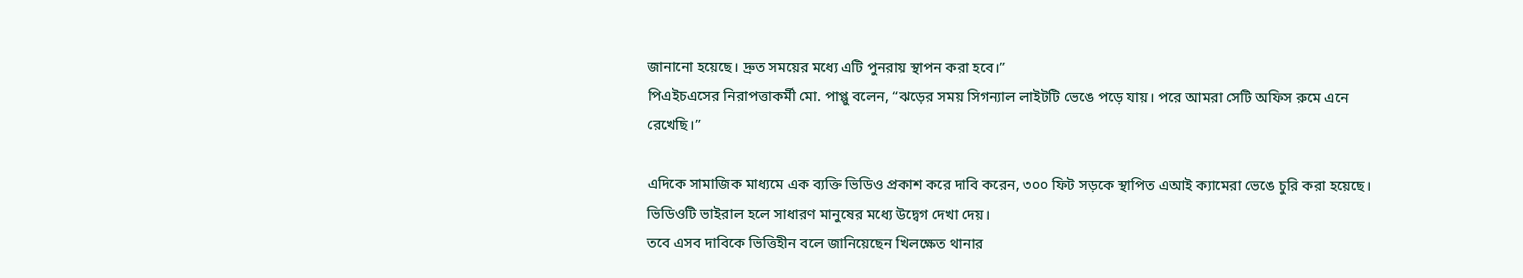জানানো হয়েছে। দ্রুত সময়ের মধ্যে এটি পুনরায় স্থাপন করা হবে।”
পিএইচএসের নিরাপত্তাকর্মী মো. পাপ্পু বলেন, “ঝড়ের সময় সিগন্যাল লাইটটি ভেঙে পড়ে যায়। পরে আমরা সেটি অফিস রুমে এনে রেখেছি।”

এদিকে সামাজিক মাধ্যমে এক ব্যক্তি ভিডিও প্রকাশ করে দাবি করেন, ৩০০ ফিট সড়কে স্থাপিত এআই ক্যামেরা ভেঙে চুরি করা হয়েছে। ভিডিওটি ভাইরাল হলে সাধারণ মানুষের মধ্যে উদ্বেগ দেখা দেয়।
তবে এসব দাবিকে ভিত্তিহীন বলে জানিয়েছেন খিলক্ষেত থানার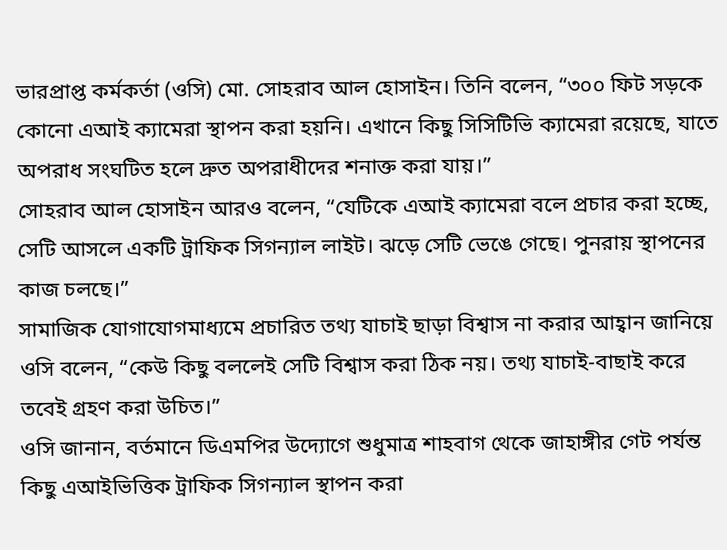ভারপ্রাপ্ত কর্মকর্তা (ওসি) মো. সোহরাব আল হোসাইন। তিনি বলেন, “৩০০ ফিট সড়কে কোনো এআই ক্যামেরা স্থাপন করা হয়নি। এখানে কিছু সিসিটিভি ক্যামেরা রয়েছে, যাতে অপরাধ সংঘটিত হলে দ্রুত অপরাধীদের শনাক্ত করা যায়।”
সোহরাব আল হোসাইন আরও বলেন, “যেটিকে এআই ক্যামেরা বলে প্রচার করা হচ্ছে, সেটি আসলে একটি ট্রাফিক সিগন্যাল লাইট। ঝড়ে সেটি ভেঙে গেছে। পুনরায় স্থাপনের কাজ চলছে।”
সামাজিক যোগাযোগমাধ্যমে প্রচারিত তথ্য যাচাই ছাড়া বিশ্বাস না করার আহ্বান জানিয়ে ওসি বলেন, “কেউ কিছু বললেই সেটি বিশ্বাস করা ঠিক নয়। তথ্য যাচাই-বাছাই করে তবেই গ্রহণ করা উচিত।”
ওসি জানান, বর্তমানে ডিএমপির উদ্যোগে শুধুমাত্র শাহবাগ থেকে জাহাঙ্গীর গেট পর্যন্ত কিছু এআইভিত্তিক ট্রাফিক সিগন্যাল স্থাপন করা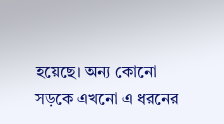হয়েছে। অন্য কোনো সড়কে এখনো এ ধরনের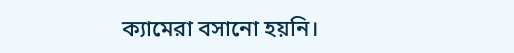ক্যামেরা বসানো হয়নি।